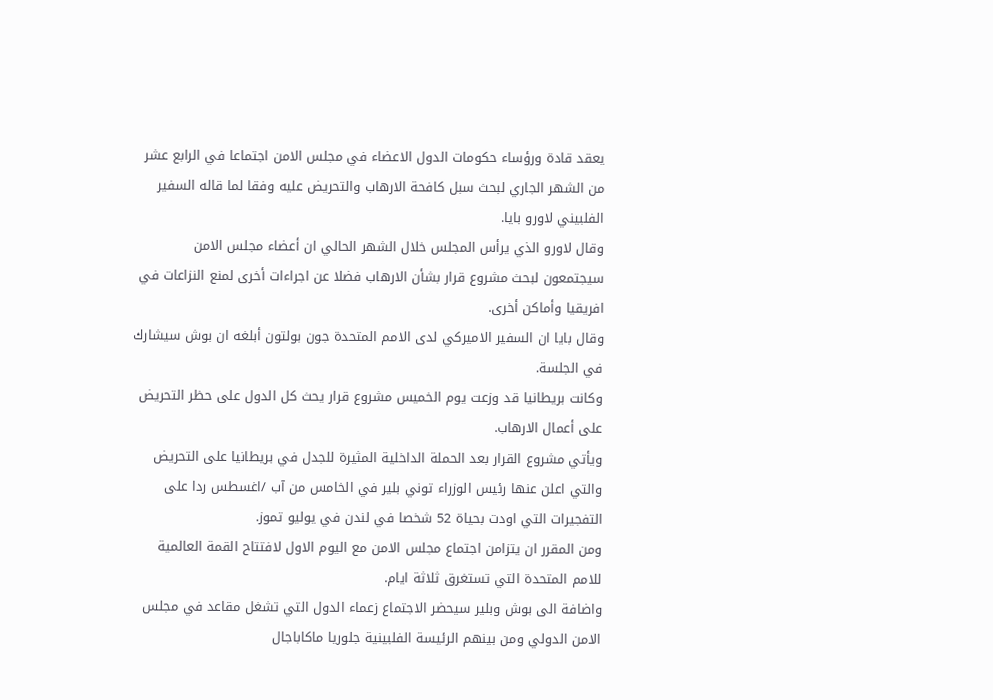يعقد قادة ورؤساء حكومات الدول الاعضاء في مجلس الامن اجتماعا في الرابع عشر من الشهر الجاري لبحث سبل كافحة الارهاب والتحريض عليه وفقا لما قاله السفير الفلبيني لاورو بايا.
وقال لاورو الذي يرأس المجلس خلال الشهر الحالي ان أعضاء مجلس الامن سيجتمعون لبحث مشروع قرار بشأن الارهاب فضلا عن اجراءات أخرى لمنع النزاعات في افريقيا وأماكن أخرى.
وقال بايا ان السفير الاميركي لدى الامم المتحدة جون بولتون أبلغه ان بوش سيشارك في الجلسة.
وكانت بريطانيا قد وزعت يوم الخميس مشروع قرار يحث كل الدول على حظر التحريض على أعمال الارهاب.
ويأتي مشروع القرار بعد الحملة الداخلية المثيرة للجدل في بريطانيا على التحريض والتي اعلن عنها رئيس الوزراء توني بلير في الخامس من آب /اغسطس ردا على التفجيرات التي اودت بحياة 52 شخصا في لندن في يوليو تموز.
ومن المقرر ان يتزامن اجتماع مجلس الامن مع اليوم الاول لافتتاح القمة العالمية للامم المتحدة التي تستغرق ثلاثة ايام.
واضافة الى بوش وبلير سيحضر الاجتماع زعماء الدول التي تشغل مقاعد في مجلس الامن الدولي ومن بينهم الرئيسة الفلبينية جلوريا ماكاباجال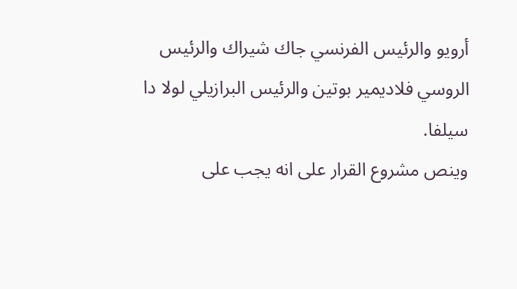أرويو والرئيس الفرنسي جاك شيراك والرئيس الروسي فلاديمير بوتين والرئيس البرازيلي لولا دا سيلفا.
وينص مشروع القرار على انه يجب على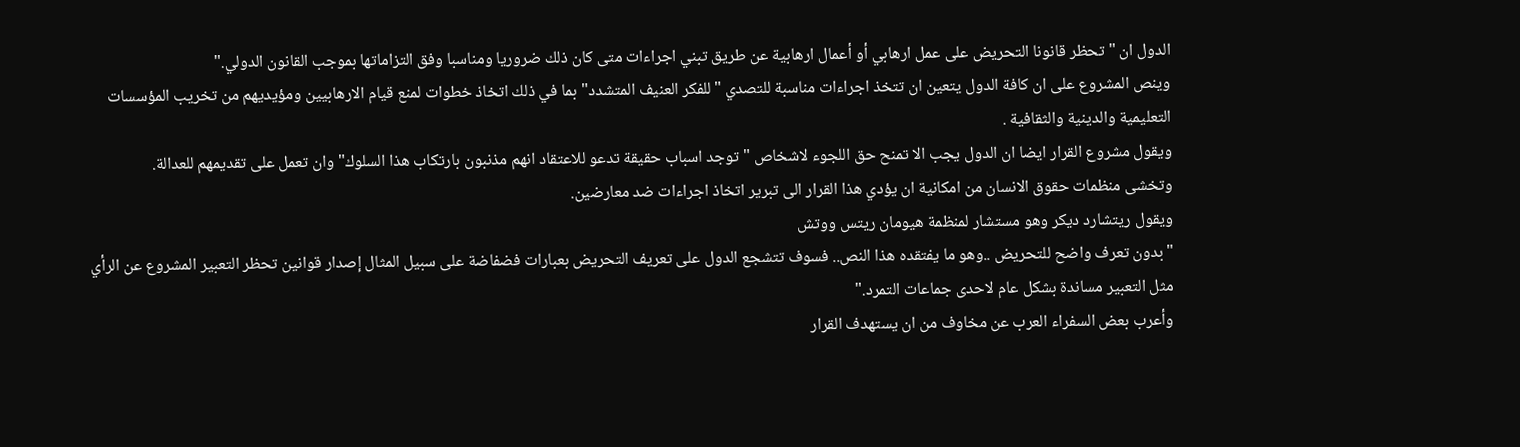الدول ان "تحظر قانونا التحريض على عمل ارهابي أو أعمال ارهابية عن طريق تبني اجراءات متى كان ذلك ضروريا ومناسبا وفق التزاماتها بموجب القانون الدولي."
وينص المشروع على ان كافة الدول يتعين ان تتخذ اجراءات مناسبة للتصدي "للفكر العنيف المتشدد" بما في ذلك اتخاذ خطوات لمنع قيام الارهابيين ومؤيديهم من تخريب المؤسسات التعليمية والدينية والثقافية .
ويقول مشروع القرار ايضا ان الدول يجب الا تمنح حق اللجوء لاشخاص "توجد اسباب حقيقة تدعو للاعتقاد انهم مذنبون بارتكاب هذا السلوك" وان تعمل على تقديمهم للعدالة.
وتخشى منظمات حقوق الانسان من امكانية ان يؤدي هذا القرار الى تبرير اتخاذ اجراءات ضد معارضين.
ويقول ريتشارد ديكر وهو مستشار لمنظمة هيومان ريتس ووتش
"بدون تعرف واضح للتحريض ..وهو ما يفتقده هذا النص.. فسوف تتشجع الدول على تعريف التحريض بعبارات فضفاضة على سبيل المثال إصدار قوانين تحظر التعبير المشروع عن الرأي مثل التعبير مساندة بشكل عام لاحدى جماعات التمرد."
وأعرب بعض السفراء العرب عن مخاوف من ان يستهدف القرار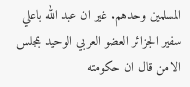المسلمين وحدهم. غير ان عبد الله باعلي سفير الجزائر العضو العربي الوحيد بمجلس الامن قال ان حكومته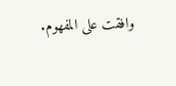وافقت على المفهوم.